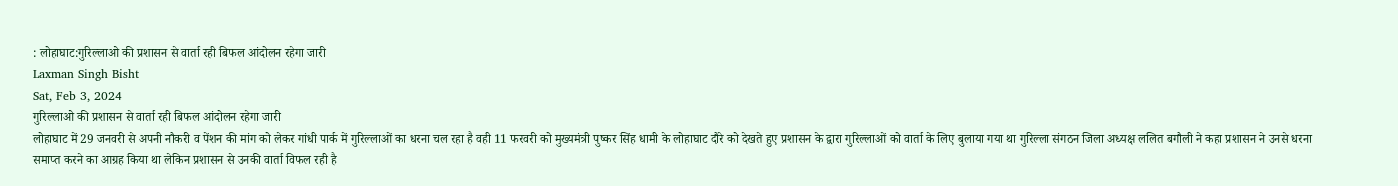: लोहाघाट:गुरिल्लाओ की प्रशासन से वार्ता रही बिफल आंदोलन रहेगा जारी
Laxman Singh Bisht
Sat, Feb 3, 2024
गुरिल्लाओ की प्रशासन से वार्ता रही बिफल आंदोलन रहेगा जारी
लोहाघाट में 29 जनवरी से अपनी नौकरी व पेंशन की मांग को लेकर गांधी पार्क में गुरिल्लाओं का धरना चल रहा है वही 11 फरवरी को मुख्यमंत्री पुष्कर सिंह धामी के लोहाघाट दौरे को देखते हुए प्रशासन के द्वारा गुरिल्लाओं को वार्ता के लिए बुलाया गया था गुरिल्ला संगठन जिला अध्यक्ष ललित बगौली ने कहा प्रशासन ने उनसे धरना समाप्त करने का आग्रह किया था लेकिन प्रशासन से उनकी वार्ता विफल रही है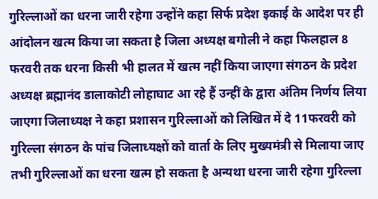गुरिल्लाओं का धरना जारी रहेगा उन्होंने कहा सिर्फ प्रदेश इकाई के आदेश पर ही आंदोलन खत्म किया जा सकता है जिला अध्यक्ष बगोली ने कहा फिलहाल 8 फरवरी तक धरना किसी भी हालत में खत्म नहीं किया जाएगा संगठन के प्रदेश अध्यक्ष ब्रह्मानंद डालाकोटी लोहाघाट आ रहे हैं उन्हीं के द्वारा अंतिम निर्णय लिया जाएगा जिलाध्यक्ष ने कहा प्रशासन गुरिल्लाओं को लिखित में दे 11फरवरी को गुरिल्ला संगठन के पांच जिलाध्यक्षों को वार्ता के लिए मुख्यमंत्री से मिलाया जाए तभी गुरिल्लाओं का धरना खत्म हो सकता है अन्यथा धरना जारी रहेगा गुरिल्ला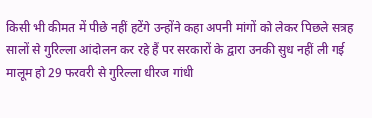किसी भी कीमत में पीछे नहीं हटेंगे उन्होंने कहा अपनी मांगों को लेकर पिछले सत्रह सालों से गुरिल्ला आंदोलन कर रहे हैं पर सरकारों के द्वारा उनकी सुध नहीं ली गई मालूम हो 29 फरवरी से गुरिल्ला धीरज गांधी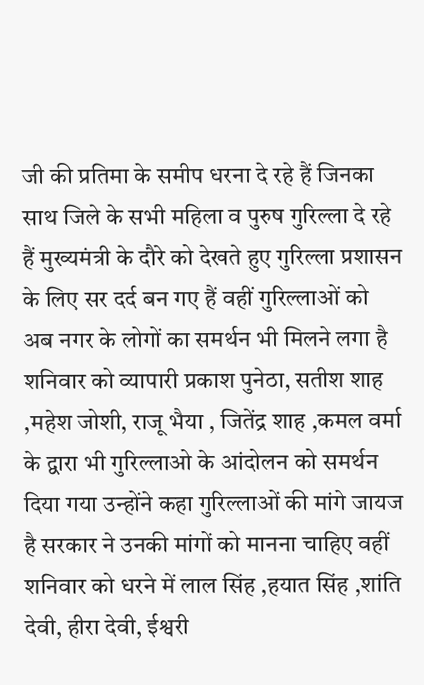जी की प्रतिमा के समीप धरना दे रहे हैं जिनका साथ जिले के सभी महिला व पुरुष गुरिल्ला दे रहे हैं मुख्यमंत्री के दौरे को देखते हुए गुरिल्ला प्रशासन के लिए सर दर्द बन गए हैं वहीं गुरिल्लाओं को अब नगर के लोगों का समर्थन भी मिलने लगा है शनिवार को व्यापारी प्रकाश पुनेठा, सतीश शाह ,महेश जोशी, राजू भैया , जितेंद्र शाह ,कमल वर्मा के द्वारा भी गुरिल्लाओ के आंदोलन को समर्थन दिया गया उन्होंने कहा गुरिल्लाओं की मांगे जायज है सरकार ने उनकी मांगों को मानना चाहिए वहीं शनिवार को धरने में लाल सिंह ,हयात सिंह ,शांति देवी, हीरा देवी, ईश्वरी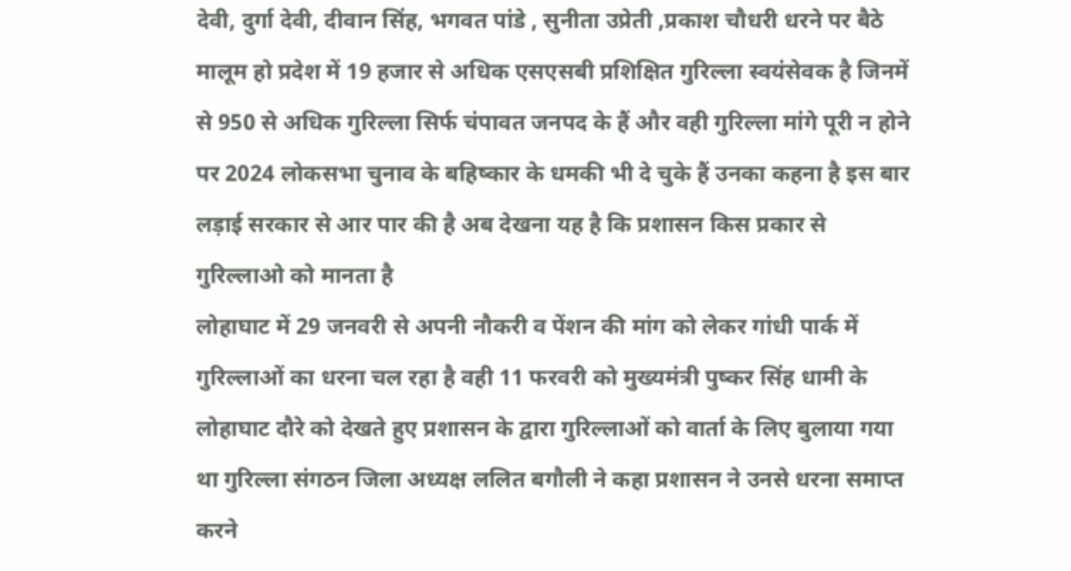देवी, दुर्गा देवी, दीवान सिंह, भगवत पांडे , सुनीता उप्रेती ,प्रकाश चौधरी धरने पर बैठे मालूम हो प्रदेश में 19 हजार से अधिक एसएसबी प्रशिक्षित गुरिल्ला स्वयंसेवक है जिनमें से 950 से अधिक गुरिल्ला सिर्फ चंपावत जनपद के हैं और वही गुरिल्ला मांगे पूरी न होने पर 2024 लोकसभा चुनाव के बहिष्कार के धमकी भी दे चुके हैं उनका कहना है इस बार लड़ाई सरकार से आर पार की है अब देखना यह है कि प्रशासन किस प्रकार से गुरिल्लाओ को मानता है
लोहाघाट में 29 जनवरी से अपनी नौकरी व पेंशन की मांग को लेकर गांधी पार्क में गुरिल्लाओं का धरना चल रहा है वही 11 फरवरी को मुख्यमंत्री पुष्कर सिंह धामी के लोहाघाट दौरे को देखते हुए प्रशासन के द्वारा गुरिल्लाओं को वार्ता के लिए बुलाया गया था गुरिल्ला संगठन जिला अध्यक्ष ललित बगौली ने कहा प्रशासन ने उनसे धरना समाप्त करने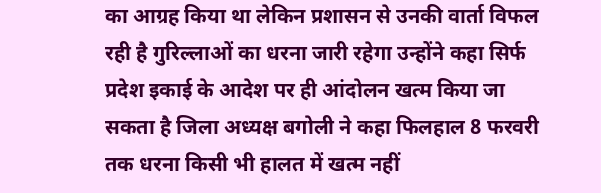का आग्रह किया था लेकिन प्रशासन से उनकी वार्ता विफल रही है गुरिल्लाओं का धरना जारी रहेगा उन्होंने कहा सिर्फ प्रदेश इकाई के आदेश पर ही आंदोलन खत्म किया जा सकता है जिला अध्यक्ष बगोली ने कहा फिलहाल 8 फरवरी तक धरना किसी भी हालत में खत्म नहीं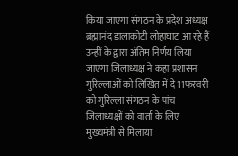किया जाएगा संगठन के प्रदेश अध्यक्ष ब्रह्मानंद डालाकोटी लोहाघाट आ रहे हैं उन्हीं के द्वारा अंतिम निर्णय लिया जाएगा जिलाध्यक्ष ने कहा प्रशासन गुरिल्लाओं को लिखित में दे 11फरवरी को गुरिल्ला संगठन के पांच जिलाध्यक्षों को वार्ता के लिए मुख्यमंत्री से मिलाया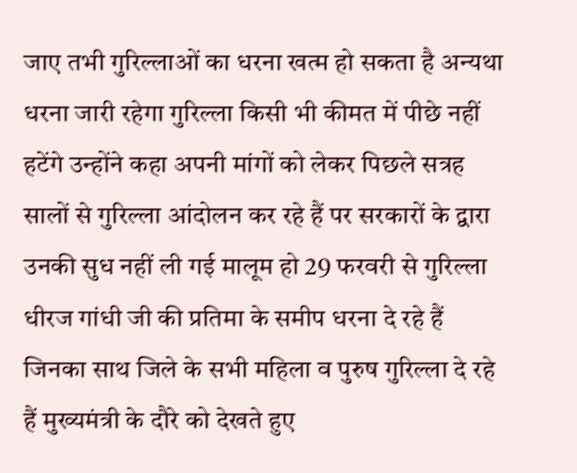जाए तभी गुरिल्लाओं का धरना खत्म हो सकता है अन्यथा धरना जारी रहेगा गुरिल्ला किसी भी कीमत में पीछे नहीं हटेंगे उन्होंने कहा अपनी मांगों को लेकर पिछले सत्रह सालों से गुरिल्ला आंदोलन कर रहे हैं पर सरकारों के द्वारा उनकी सुध नहीं ली गई मालूम हो 29 फरवरी से गुरिल्ला धीरज गांधी जी की प्रतिमा के समीप धरना दे रहे हैं जिनका साथ जिले के सभी महिला व पुरुष गुरिल्ला दे रहे हैं मुख्यमंत्री के दौरे को देखते हुए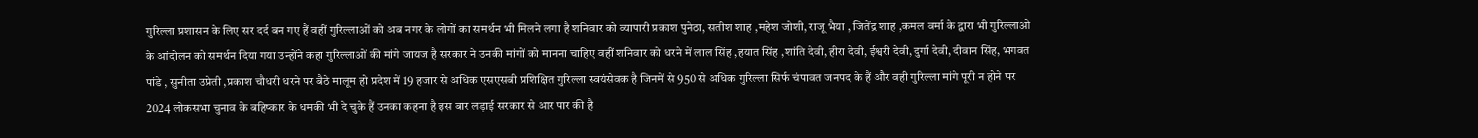गुरिल्ला प्रशासन के लिए सर दर्द बन गए हैं वहीं गुरिल्लाओं को अब नगर के लोगों का समर्थन भी मिलने लगा है शनिवार को व्यापारी प्रकाश पुनेठा, सतीश शाह ,महेश जोशी, राजू भैया , जितेंद्र शाह ,कमल वर्मा के द्वारा भी गुरिल्लाओ के आंदोलन को समर्थन दिया गया उन्होंने कहा गुरिल्लाओं की मांगे जायज है सरकार ने उनकी मांगों को मानना चाहिए वहीं शनिवार को धरने में लाल सिंह ,हयात सिंह ,शांति देवी, हीरा देवी, ईश्वरी देवी, दुर्गा देवी, दीवान सिंह, भगवत पांडे , सुनीता उप्रेती ,प्रकाश चौधरी धरने पर बैठे मालूम हो प्रदेश में 19 हजार से अधिक एसएसबी प्रशिक्षित गुरिल्ला स्वयंसेवक है जिनमें से 950 से अधिक गुरिल्ला सिर्फ चंपावत जनपद के हैं और वही गुरिल्ला मांगे पूरी न होने पर 2024 लोकसभा चुनाव के बहिष्कार के धमकी भी दे चुके हैं उनका कहना है इस बार लड़ाई सरकार से आर पार की है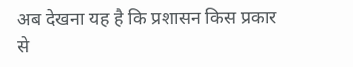अब देखना यह है कि प्रशासन किस प्रकार से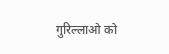गुरिल्लाओ को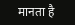मानता है